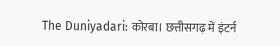The Duniyadari: कोरबा। छत्तीसगढ़ में इंटर्न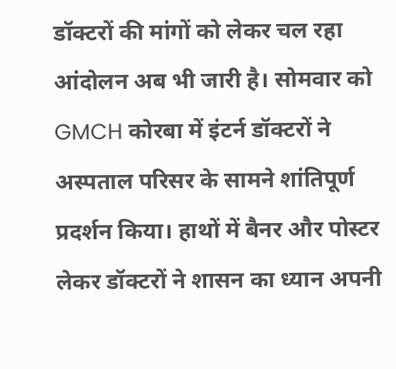डॉक्टरों की मांगों को लेकर चल रहा आंदोलन अब भी जारी है। सोमवार को GMCH कोरबा में इंटर्न डॉक्टरों ने अस्पताल परिसर के सामने शांतिपूर्ण प्रदर्शन किया। हाथों में बैनर और पोस्टर लेकर डॉक्टरों ने शासन का ध्यान अपनी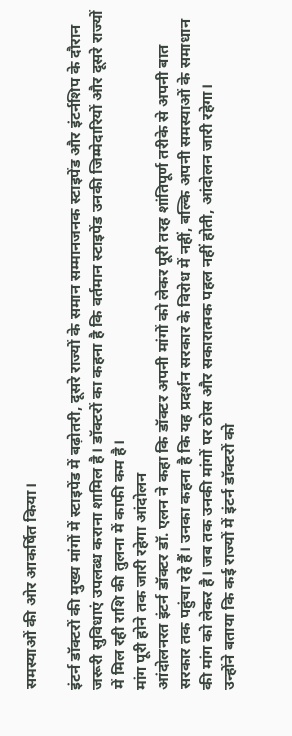समस्याओं की ओर आकर्षित किया।

इंटर्न डॉक्टरों की मुख्य मांगों में स्टाइपेंड में बढ़ोतरी, दूसरे राज्यों के समान सम्मानजनक स्टाइपेंड और इंटर्नशिप के दौरान जरूरी सुविधाएं उपलब्ध कराना शामिल है। डॉक्टरों का कहना है कि वर्तमान स्टाइपेंड उनकी जिम्मेदारियों और दूसरे राज्यों में मिल रही राशि की तुलना में काफी कम है।
मांग पूरी होने तक जारी रहेगा आंदोलन
आंदोलनरत इंटर्न डॉक्टर डॉ. एलन ने कहा कि डॉक्टर अपनी मांगों को लेकर पूरी तरह शांतिपूर्ण तरीके से अपनी बात सरकार तक पहुंचा रहे हैं। उनका कहना है कि यह प्रदर्शन सरकार के विरोध में नहीं, बल्कि अपनी समस्याओं के समाधान की मांग को लेकर है। जब तक उनकी मांगों पर ठोस और सकारात्मक पहल नहीं होती, आंदोलन जारी रहेगा।
उन्होंने बताया कि कई राज्यों में इंटर्न डॉक्टरों को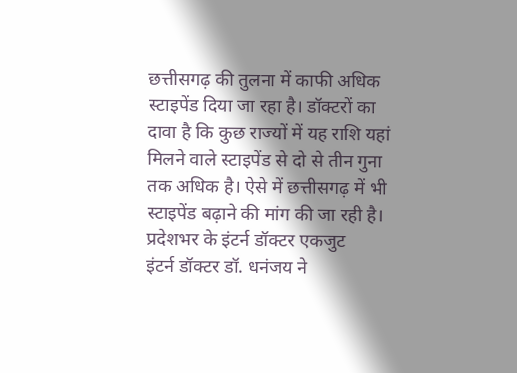छत्तीसगढ़ की तुलना में काफी अधिक स्टाइपेंड दिया जा रहा है। डॉक्टरों का दावा है कि कुछ राज्यों में यह राशि यहां मिलने वाले स्टाइपेंड से दो से तीन गुना तक अधिक है। ऐसे में छत्तीसगढ़ में भी स्टाइपेंड बढ़ाने की मांग की जा रही है।
प्रदेशभर के इंटर्न डॉक्टर एकजुट
इंटर्न डॉक्टर डॉ. धनंजय ने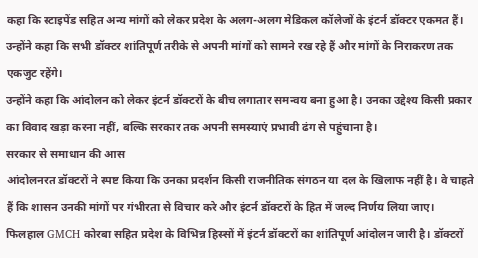कहा कि स्टाइपेंड सहित अन्य मांगों को लेकर प्रदेश के अलग-अलग मेडिकल कॉलेजों के इंटर्न डॉक्टर एकमत हैं। उन्होंने कहा कि सभी डॉक्टर शांतिपूर्ण तरीके से अपनी मांगों को सामने रख रहे हैं और मांगों के निराकरण तक एकजुट रहेंगे।
उन्होंने कहा कि आंदोलन को लेकर इंटर्न डॉक्टरों के बीच लगातार समन्वय बना हुआ है। उनका उद्देश्य किसी प्रकार का विवाद खड़ा करना नहीं, बल्कि सरकार तक अपनी समस्याएं प्रभावी ढंग से पहुंचाना है।
सरकार से समाधान की आस
आंदोलनरत डॉक्टरों ने स्पष्ट किया कि उनका प्रदर्शन किसी राजनीतिक संगठन या दल के खिलाफ नहीं है। वे चाहते हैं कि शासन उनकी मांगों पर गंभीरता से विचार करे और इंटर्न डॉक्टरों के हित में जल्द निर्णय लिया जाए।
फिलहाल GMCH कोरबा सहित प्रदेश के विभिन्न हिस्सों में इंटर्न डॉक्टरों का शांतिपूर्ण आंदोलन जारी है। डॉक्टरों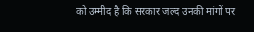को उम्मीद है कि सरकार जल्द उनकी मांगों पर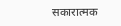सकारात्मक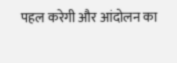पहल करेगी और आंदोलन का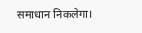समाधान निकलेगा।